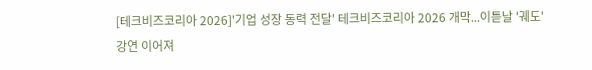[테크비즈코리아 2026]'기업 성장 동력 전달' 테크비즈코리아 2026 개막...이튿날 '궤도' 강연 이어져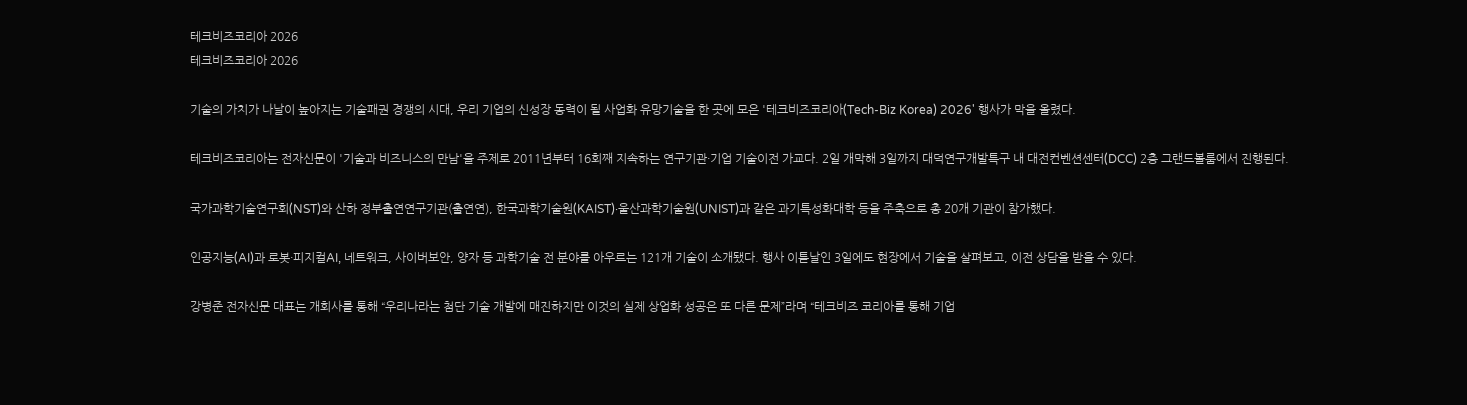테크비즈코리아 2026
테크비즈코리아 2026

기술의 가치가 나날이 높아지는 기술패권 경쟁의 시대, 우리 기업의 신성장 동력이 될 사업화 유망기술을 한 곳에 모은 '테크비즈코리아(Tech-Biz Korea) 2026' 행사가 막을 올렸다.

테크비즈코리아는 전자신문이 '기술과 비즈니스의 만남'을 주제로 2011년부터 16회째 지속하는 연구기관·기업 기술이전 가교다. 2일 개막해 3일까지 대덕연구개발특구 내 대전컨벤션센터(DCC) 2층 그랜드볼룸에서 진행된다.

국가과학기술연구회(NST)와 산하 정부출연연구기관(출연연), 한국과학기술원(KAIST)·울산과학기술원(UNIST)과 같은 과기특성화대학 등을 주축으로 총 20개 기관이 참가했다.

인공지능(AI)과 로봇·피지컬AI, 네트워크, 사이버보안, 양자 등 과학기술 전 분야를 아우르는 121개 기술이 소개됐다. 행사 이튿날인 3일에도 현장에서 기술을 살펴보고, 이전 상담을 받을 수 있다.

강병준 전자신문 대표는 개회사를 통해 “우리나라는 첨단 기술 개발에 매진하지만 이것의 실제 상업화 성공은 또 다른 문제”라며 “테크비즈 코리아를 통해 기업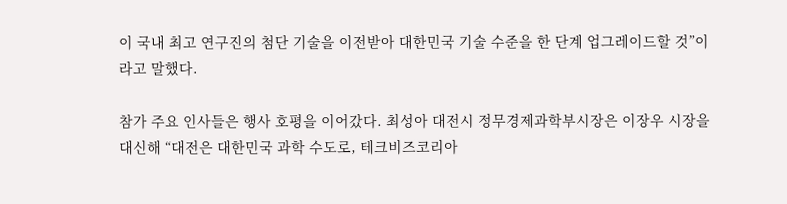이 국내 최고 연구진의 첨단 기술을 이전받아 대한민국 기술 수준을 한 단계 업그레이드할 것”이라고 말했다.

참가 주요 인사들은 행사 호평을 이어갔다. 최성아 대전시 정무경제과학부시장은 이장우 시장을 대신해 “대전은 대한민국 과학 수도로, 테크비즈코리아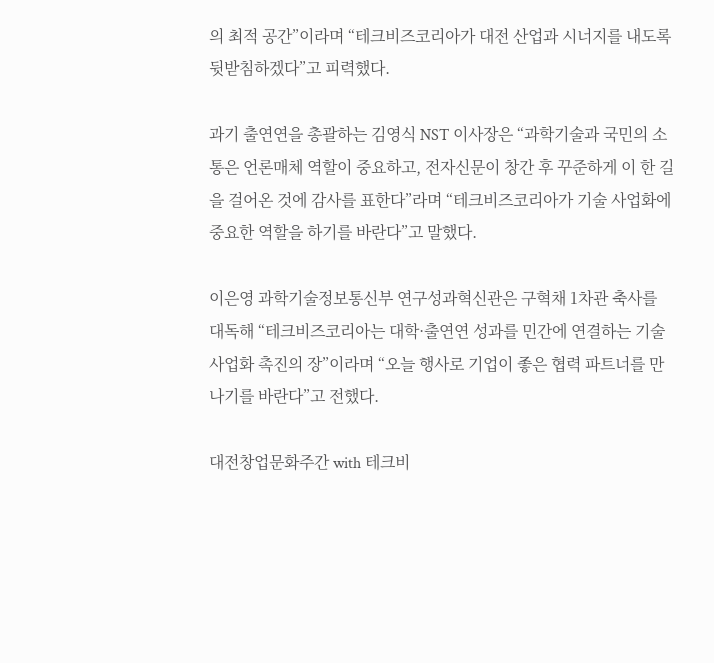의 최적 공간”이라며 “테크비즈코리아가 대전 산업과 시너지를 내도록 뒷받침하겠다”고 피력했다.

과기 출연연을 총괄하는 김영식 NST 이사장은 “과학기술과 국민의 소통은 언론매체 역할이 중요하고, 전자신문이 창간 후 꾸준하게 이 한 길을 걸어온 것에 감사를 표한다”라며 “테크비즈코리아가 기술 사업화에 중요한 역할을 하기를 바란다”고 말했다.

이은영 과학기술정보통신부 연구성과혁신관은 구혁채 1차관 축사를 대독해 “테크비즈코리아는 대학·출연연 성과를 민간에 연결하는 기술사업화 촉진의 장”이라며 “오늘 행사로 기업이 좋은 협력 파트너를 만나기를 바란다”고 전했다.

대전창업문화주간 with 테크비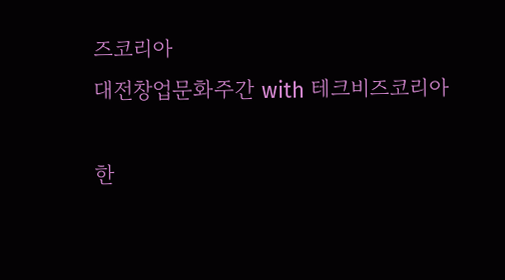즈코리아
대전창업문화주간 with 테크비즈코리아

한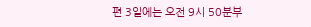편 3일에는 오전 9시 50분부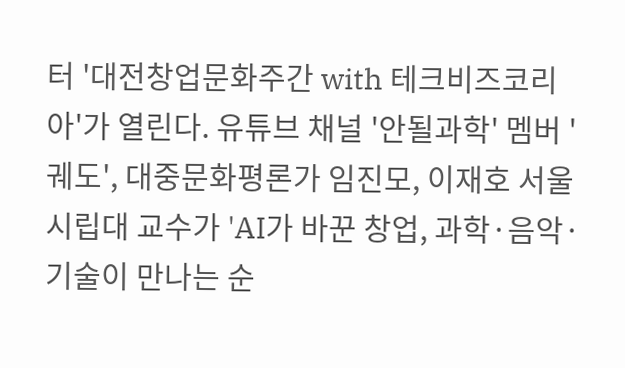터 '대전창업문화주간 with 테크비즈코리아'가 열린다. 유튜브 채널 '안될과학' 멤버 '궤도', 대중문화평론가 임진모, 이재호 서울시립대 교수가 'AI가 바꾼 창업, 과학·음악·기술이 만나는 순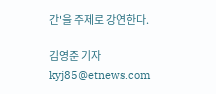간'을 주제로 강연한다.

김영준 기자 kyj85@etnews.com